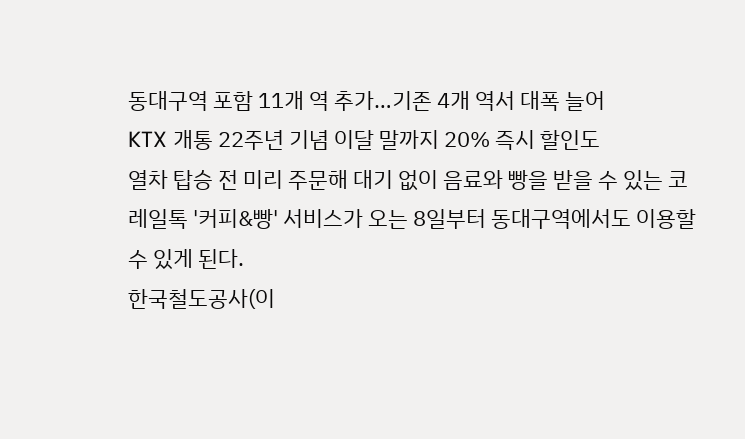동대구역 포함 11개 역 추가…기존 4개 역서 대폭 늘어
KTX 개통 22주년 기념 이달 말까지 20% 즉시 할인도
열차 탑승 전 미리 주문해 대기 없이 음료와 빵을 받을 수 있는 코레일톡 '커피&빵' 서비스가 오는 8일부터 동대구역에서도 이용할 수 있게 된다.
한국철도공사(이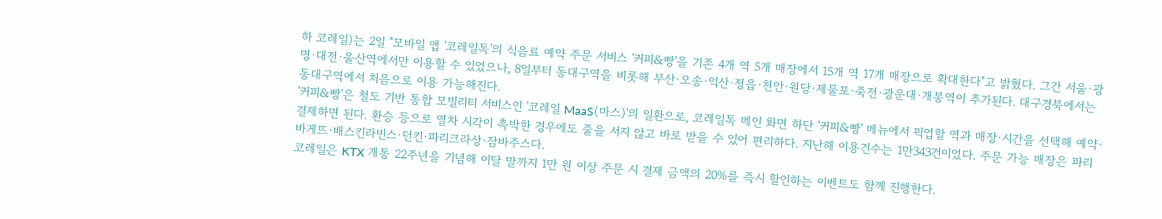하 코레일)는 2일 "모바일 앱 '코레일톡'의 식음료 예약 주문 서비스 '커피&빵'을 기존 4개 역 5개 매장에서 15개 역 17개 매장으로 확대한다"고 밝혔다. 그간 서울·광명·대전·울산역에서만 이용할 수 있었으나, 8일부터 동대구역을 비롯해 부산·오송·익산·정읍·천안·원당·제물포·죽전·광운대·개봉역이 추가된다. 대구경북에서는 동대구역에서 처음으로 이용 가능해진다.
'커피&빵'은 철도 기반 통합 모빌리티 서비스인 '코레일 MaaS(마스)'의 일환으로, 코레일톡 메인 화면 하단 '커피&빵' 메뉴에서 픽업할 역과 매장·시간을 선택해 예약·결제하면 된다. 환승 등으로 열차 시각이 촉박한 경우에도 줄을 서지 않고 바로 받을 수 있어 편리하다. 지난해 이용건수는 1만343건이었다. 주문 가능 매장은 파리바게뜨·배스킨라빈스·던킨·파리크라상·잠바주스다.
코레일은 KTX 개통 22주년을 기념해 이달 말까지 1만 원 이상 주문 시 결제 금액의 20%를 즉시 할인하는 이벤트도 함께 진행한다.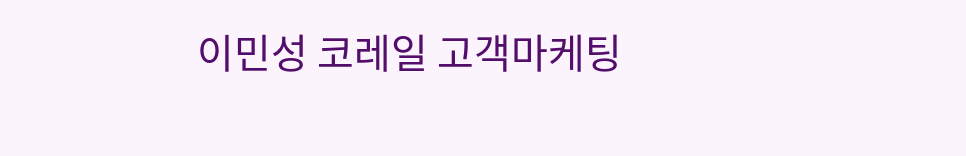이민성 코레일 고객마케팅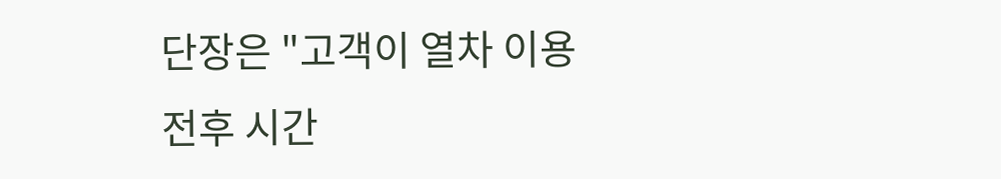단장은 "고객이 열차 이용 전후 시간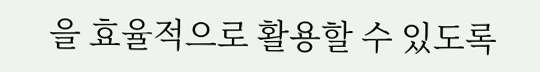을 효율적으로 활용할 수 있도록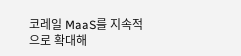코레일 MaaS를 지속적으로 확대해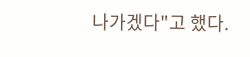나가겠다"고 했다.